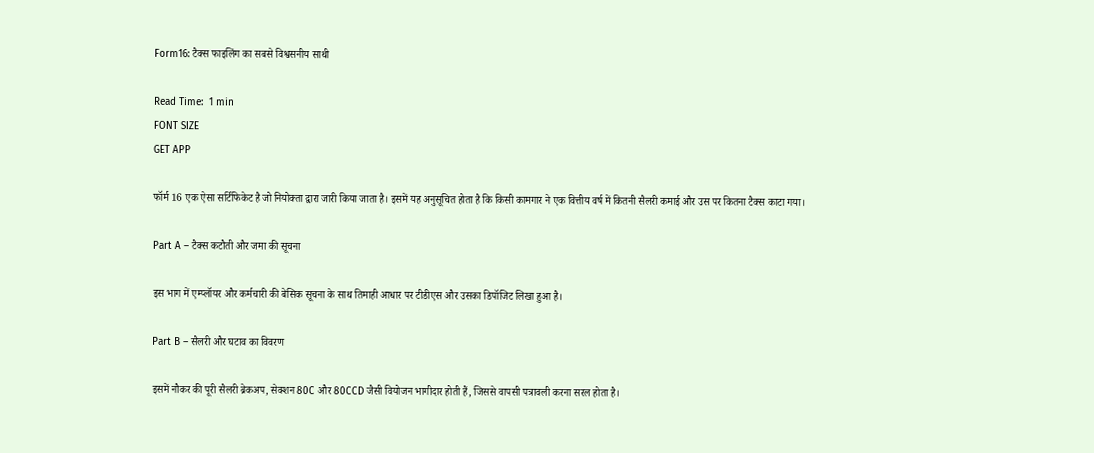Form16: टैक्स फाइलिंग का सबसे विश्वसनीय साथी

Read Time:  1 min
FONT SIZE
GET APP

फॉर्म 16 एक ऐसा सर्टिफिकेट है जो नियोक्ता द्वारा जारी किया जाता है। इसमें यह अनुसूचित होता है कि किसी कामगार ने एक वित्तीय वर्ष में कितनी सैलरी कमाई और उस पर कितना टैक्स काटा गया।

Part A – टैक्स कटौती और जमा की सूचना

इस भाग में एम्प्लॉयर और कर्मचारी की बेसिक सूचना के साथ तिमाही आधार पर टीडीएस और उसका डिपॉजिट लिखा हुआ है।

Part B – सैलरी और घटाव का विवरण

इसमें नौकर की पूरी सैलरी ब्रेकअप, सेक्शन 80C और 80CCD जैसी वियोजन भागीदार होती हैं, जिससे वापसी पत्रावली करना सरल होता है।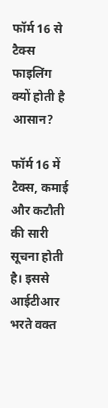फॉर्म 16 से टैक्स फाइलिंग क्यों होती है आसान?

फॉर्म 16 में टैक्स, कमाई और कटौती की सारी सूचना होती है। इससे आईटीआर भरते वक्त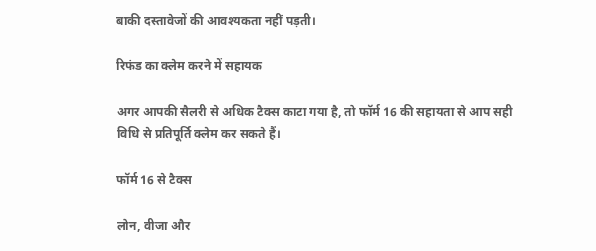बाकी दस्तावेजों की आवश्यकता नहीं पड़ती।

रिफंड का क्लेम करने में सहायक

अगर आपकी सैलरी से अधिक टैक्स काटा गया है, तो फॉर्म 16 की सहायता से आप सही विधि से प्रतिपूर्ति क्लेम कर सकते हैं।

फॉर्म 16 से टैक्स

लोन, वीजा और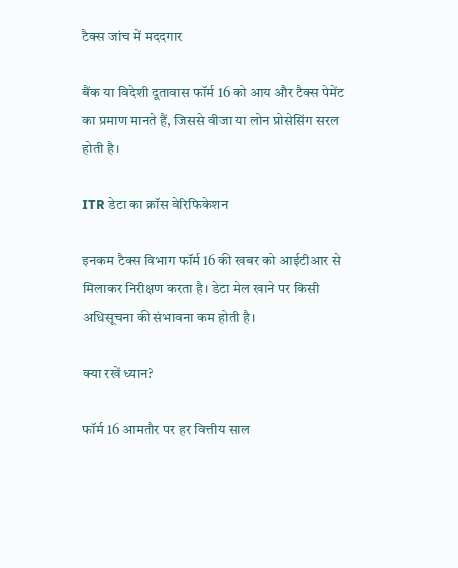टैक्स जांच में मददगार

बैंक या विदेशी दूतावास फॉर्म 16 को आय और टैक्स पेमेंट का प्रमाण मानते हैं, जिससे वीजा या लोन प्रोसेसिंग सरल होती है।

ITR डेटा का क्रॉस वेरिफिकेशन

इनकम टैक्स विभाग फॉर्म 16 की खबर को आईटीआर से मिलाकर निरीक्षण करता है। डेटा मेल खाने पर किसी अधिसूचना की संभावना कम होती है।

क्या रखें ध्यान?

फॉर्म 16 आमतौर पर हर वित्तीय साल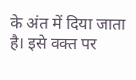के अंत में दिया जाता है। इसे वक्त पर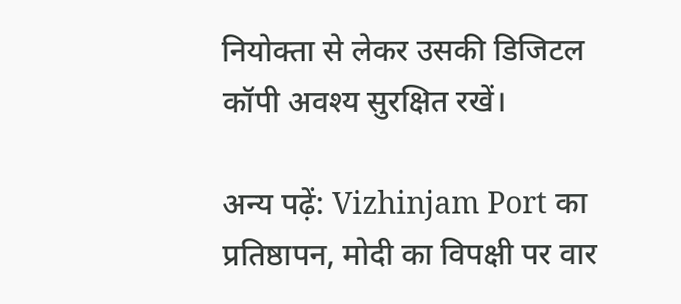नियोक्ता से लेकर उसकी डिजिटल कॉपी अवश्य सुरक्षित रखें।

अन्य पढ़ें: Vizhinjam Port का प्रतिष्ठापन, मोदी का विपक्षी पर वार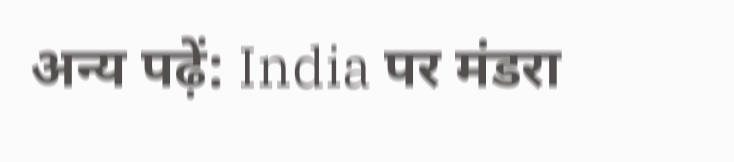अन्य पढ़ें: India पर मंडरा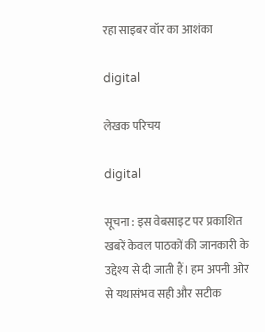रहा साइबर वॉर का आशंका

digital

लेखक परिचय

digital

सूचना : इस वेबसाइट पर प्रकाशित खबरें केवल पाठकों की जानकारी के उद्देश्य से दी जाती हैं। हम अपनी ओर से यथासंभव सही और सटीक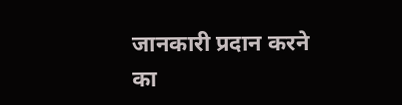जानकारी प्रदान करने का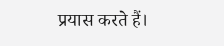प्रयास करते हैं।